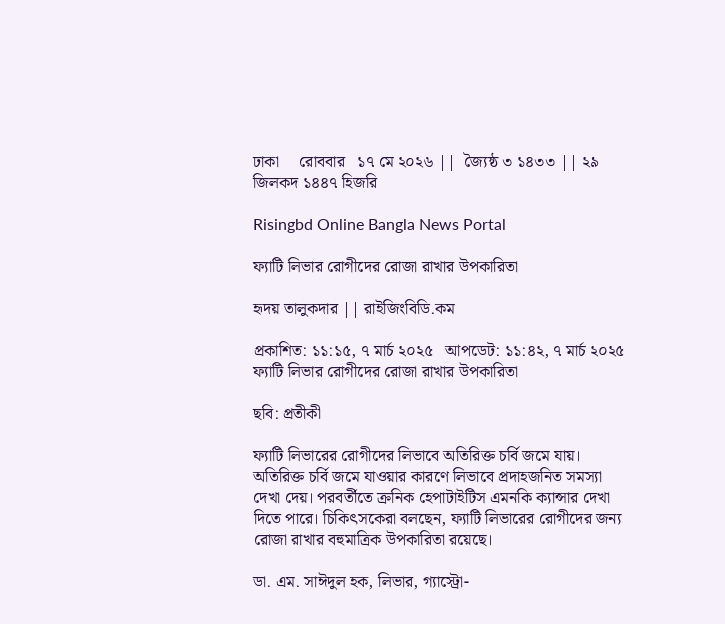ঢাকা     রোববার   ১৭ মে ২০২৬ ||  জ্যৈষ্ঠ ৩ ১৪৩৩ || ২৯ জিলকদ ১৪৪৭ হিজরি

Risingbd Online Bangla News Portal

ফ্যাটি লিভার রোগীদের রোজা রাখার উপকারিতা

হৃদয় তালুকদার || রাইজিংবিডি.কম

প্রকাশিত: ১১:১৫, ৭ মার্চ ২০২৫   আপডেট: ১১:৪২, ৭ মার্চ ২০২৫
ফ্যাটি লিভার রোগীদের রোজা রাখার উপকারিতা

ছবি: প্রতীকী

ফ্যাটি লিভারের রোগীদের লিভাবে অতিরিক্ত চর্বি জমে যায়। অতিরিক্ত চর্বি জমে যাওয়ার কারণে লিভাবে প্রদাহজনিত সমস্যা দেখা দেয়। পরবর্তীতে ক্রনিক হেপাটাইটিস এমনকি ক্যান্সার দেখা দিতে পারে। চিকিৎসকেরা বলছেন, ফ্যাটি লিভারের রোগীদের জন্য রোজা রাখার বহুমাত্রিক উপকারিতা রয়েছে।

ডা. এম. সাঈদুল হক, লিভার, গ্যাস্ট্রো-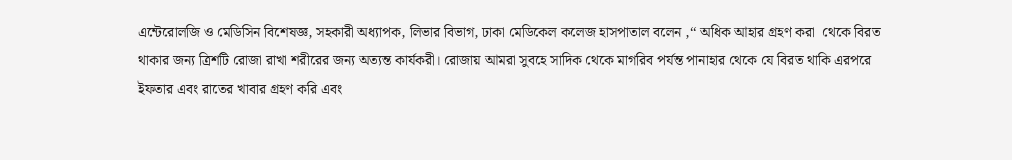এন্টেরোলজি ও মেডিসিন বিশেষজ্ঞ, সহকারী অধ্যাপক, লিভার বিভাগ, ঢাকা মেডিকেল কলেজ হাসপাতাল বলেন ,‘‘ অধিক আহার গ্রহণ করা  থেকে বিরত থাকার জন্য ত্রিশটি রোজা রাখা শরীরের জন্য অত্যন্ত কার্যকরী। রোজায় আমরা সুবহে সাদিক থেকে মাগরিব পর্যন্ত পানাহার থেকে যে বিরত থাকি এরপরে ইফতার এবং রাতের খাবার গ্রহণ করি এবং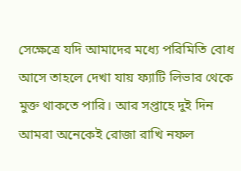সেক্ষেত্রে যদি আমাদের মধ্যে পরিমিতি বোধ আসে তাহলে দেখা যায় ফ্যাটি লিভার থেকে মুক্ত থাকতে পারি। আর সপ্তাহে দুই দিন আমরা অনেকেই রোজা রাখি নফল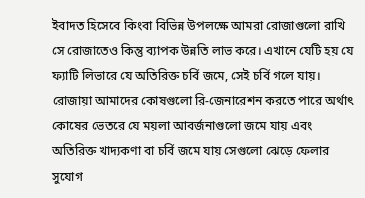ইবাদত হিসেবে কিংবা বিভিন্ন উপলক্ষে আমরা রোজাগুলো রাখি সে রোজাতেও কিন্তু ব্যাপক উন্নতি লাভ করে। এখানে যেটি হয় যে ফ্যাটি লিভারে যে অতিরিক্ত চর্বি জমে, সেই চর্বি গলে যায়। রোজায়া আমাদের কোষগুলো রি-জেনারেশন করতে পারে অর্থাৎ কোষের ভেতরে যে ময়লা আবর্জনাগুলো জমে যায় এবং অতিরিক্ত খাদ্যকণা বা চর্বি জমে যায় সেগুলো ঝেড়ে ফেলার সুযোগ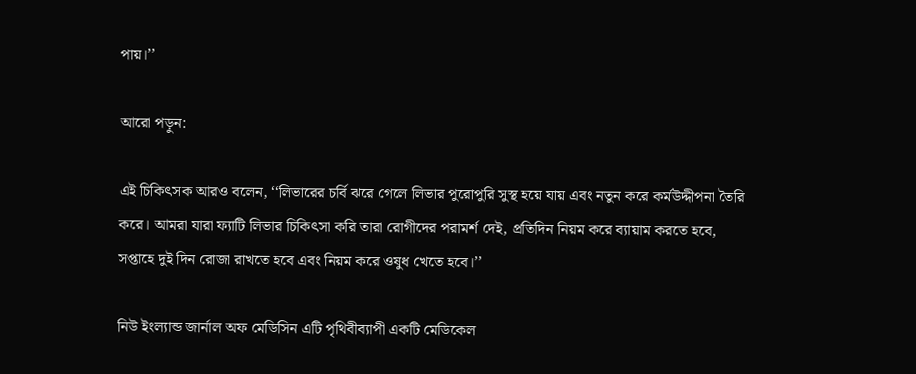পায়।’’

আরো পড়ুন:

এই চিকিৎসক আরও বলেন, ‘‘লিভারের চর্বি ঝরে গেলে লিভার পুরোপুরি সুস্থ হয়ে যায় এবং নতুন করে কর্মউদ্দীপনা তৈরি করে। আমরা যারা ফ্যাটি লিভার চিকিৎসা করি তারা রোগীদের পরামর্শ দেই, প্রতিদিন নিয়ম করে ব্যায়াম করতে হবে, সপ্তাহে দুই দিন রোজা রাখতে হবে এবং নিয়ম করে ওষুধ খেতে হবে।’’

নিউ ইংল্যান্ড জার্নাল অফ মেডিসিন এটি পৃথিবীব্যাপী একটি মেডিকেল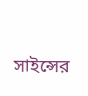সাইন্সের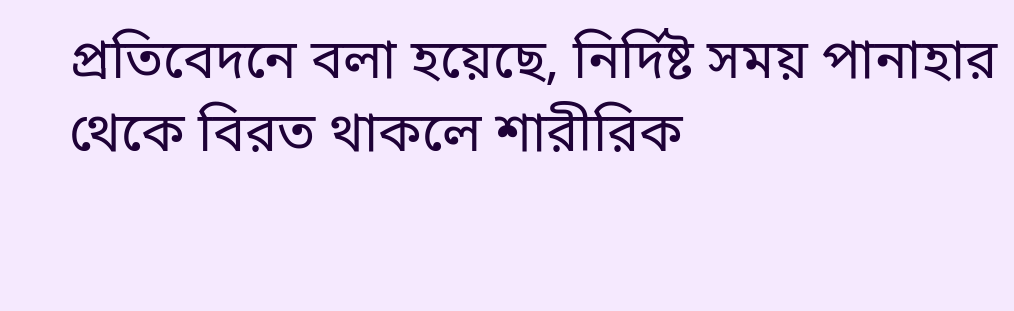প্রতিবেদনে বলা হয়েছে, নির্দিষ্ট সময় পানাহার থেকে বিরত থাকলে শারীরিক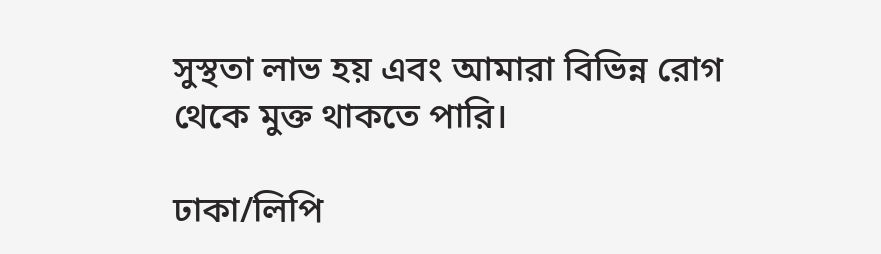সুস্থতা লাভ হয় এবং আমারা বিভিন্ন রোগ থেকে মুক্ত থাকতে পারি।

ঢাকা/লিপি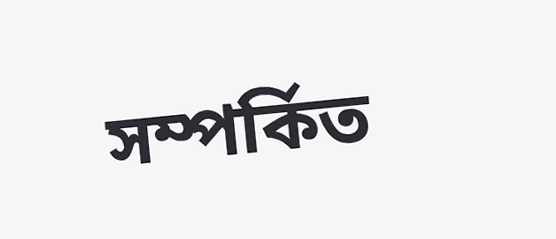সম্পর্কিত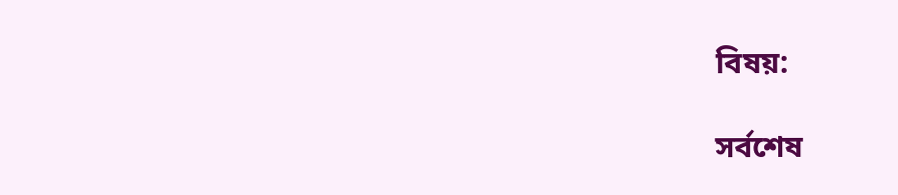বিষয়:

সর্বশেষ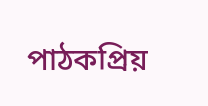পাঠকপ্রিয়